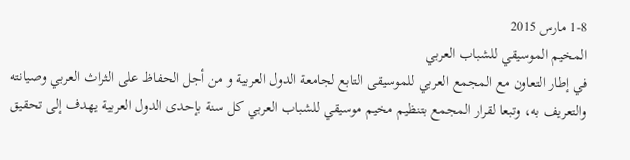1-8 مارس 2015
المخيم الموسيقي للشباب العربي
في إطار التعاون مع المجمع العربي للموسيقى التابع لجامعة الدول العربية و من أجل الحفاظ على الثراث العربي وصيانته والتعريف به، وتبعا لقرار المجمع بتنظيم مخيم موسيقي للشباب العربي كل سنة بإحدى الدول العربية يهدف إلى تحقيق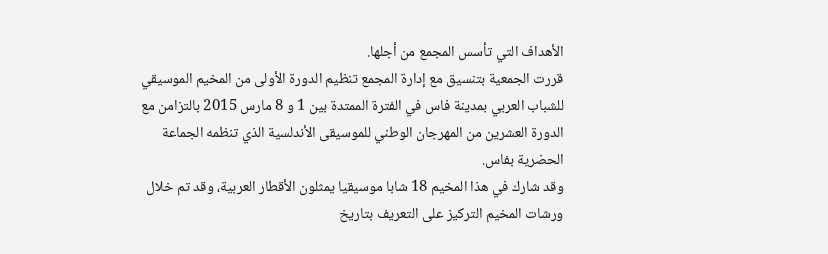الأهداف التي تأسس المجمع من أجلها.
قررت الجمعية بتنسيق مع إدارة المجمع تنظيم الدورة الأولى من المخيم الموسيقي للشباب العربي بمدينة فاس في الفترة الممتدة بين 1 و 8 مارس 2015 بالتزامن مع الدورة العشرين من المهرجان الوطني للموسيقى الأندلسية الذي تنظمه الجماعة الحضرية بفاس.
وقد شارك في هذا المخيم 18 شابا موسيقيا يمثلون الأقطار العربية، وقد تم خلال ورشات المخيم التركيز على التعريف بتاريخ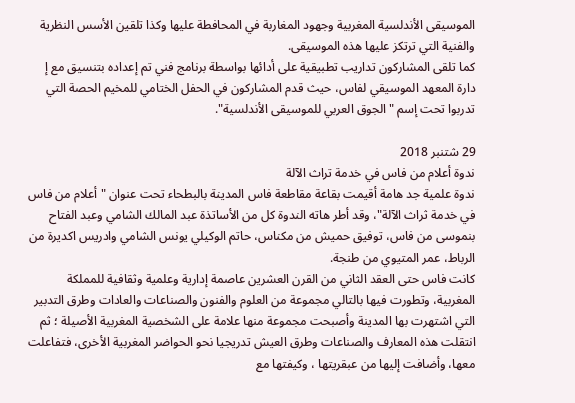الموسيقى الأندلسية المغربية وجهود المغاربة في المحافطة عليها وكذا تلقين الأسس النظرية والفنية التي ترتكز عليها هذه الموسيقى.
كما تلقى المشاركون تداريب تطبيقية على أدائها بواسطة برنامج فني تم إعداده بتنسيق مع إ دارة المعهد الموسيقي لفاس، حيث قدم المشاركون في الحفل الختامي للمخيم الحصة التي تدربوا تحت إسم "الجوق العربي للموسيقى الأندلسية".

29 شتنبر 2018
ندوة أعلام من فاس في خدمة تراث الآلة
ندوة علمية جد هامة أقيمت بقاعة مقاطعة فاس المدينة بالبطحاء تحت عنوان "أعلام من فاس في خدمة ثراث الآلة"، وقد أطر هاته الندوة كل من الأساتذة عبد المالك الشامي وعبد الفتاح بنموسى من فاس، توفيق حميش من مكناس، حاتم الوكيلي يونس الشامي وادريس اكديرة من الرباط، عمر المتيوي من طنجة.
كانت فاس حتى العقد الثاني من القرن العشرين عاصمة إدارية وعلمية وثقافية للمملكة المغربية، وتطورت فيها بالتالي مجموعة من العلوم والفنون والصناعات والعادات وطرق التدبير التي اشتهرت بها المدينة وأصبحت مجموعة منها علامة على الشخصية المغربية الأصيلة ؛ ثم انتقلت هذه المعارف والصناعات وطرق العيش تدريجيا نحو الحواضر المغربية الأخرى، فتفاعلت معها، وأضافت إليها من عبقريتها ، وكيفتها مع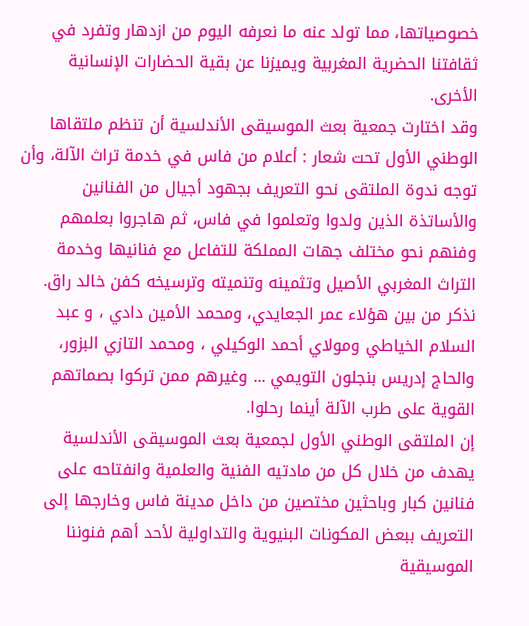خصوصياتها، مما تولد عنه ما نعرفه اليوم من ازدهار وتفرد في ثقافتنا الحضرية المغربية ويميزنا عن بقية الحضارات الإنسانية الأخرى.
وقد اختارت جمعية بعث الموسيقى الأندلسية أن تنظم ملتقاها الوطني الأول تحت شعار : أعلام من فاس في خدمة تراث الآلة، وأن توجه ندوة الملتقى نحو التعريف بجهود أجيال من الفنانين والأساتذة الذين ولدوا وتعلموا في فاس، ثم هاجروا بعلمهم وفنهم نحو مختلف جهات المملكة للتفاعل مع فنانيها وخدمة التراث المغربي الأصيل وتثمينه وتنميته وترسيخه كفن خالد راق. نذكر من بين هؤلاء عمر الجعايدي، ومحمد الأمين دادي ، و عبد السلام الخياطي ومولاي أحمد الوكيلي ، ومحمد التازي البزور، والحاج إدريس بنجلون التويمي ... وغيرهم ممن تركوا بصماتهم القوية على طرب الآلة أينما رحلوا.
إن الملتقى الوطني الأول لجمعية بعث الموسيقى الأندلسية يهدف من خلال كل من مادتيه الفنية والعلمية وانفتاحه على فنانين كبار وباحثين مختصين من داخل مدينة فاس وخارجها إلى التعريف ببعض المكونات البنيوية والتداولية لأحد أهم فنوننا الموسيقية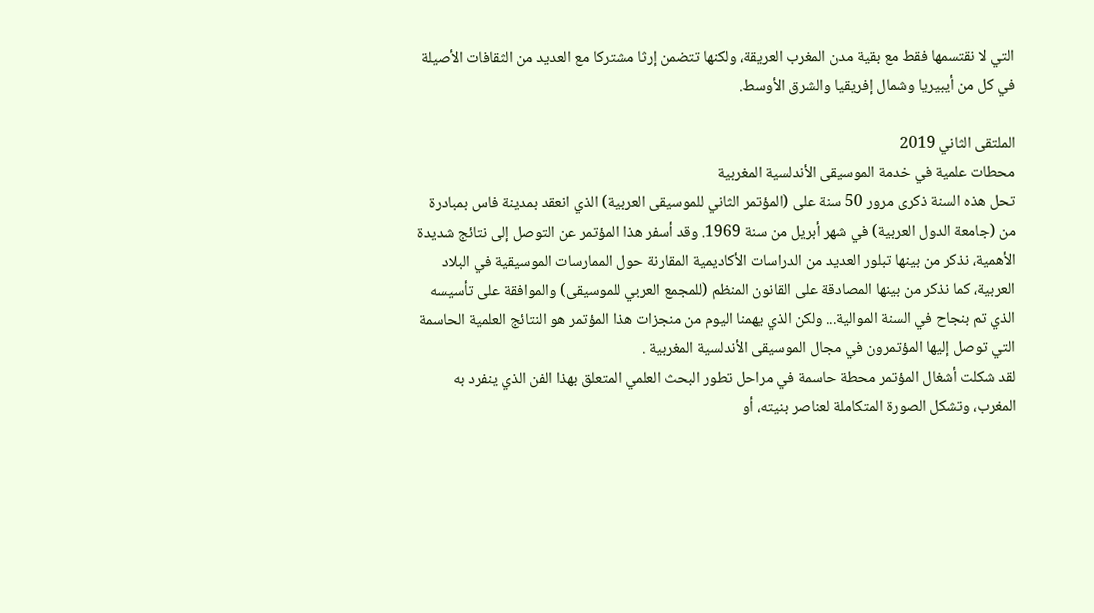التي لا نقتسمها فقط مع بقية مدن المغرب العريقة، ولكنها تتضمن إرثا مشتركا مع العديد من الثقافات الأصيلة في كل من أيبيريا وشمال إفريقيا والشرق الأوسط.

الملتقى الثاني 2019
محطات علمية في خدمة الموسيقى الأندلسية المغربية
تحل هذه السنة ذكرى مرور 50 سنة على (المؤتمر الثاني للموسيقى العربية) الذي انعقد بمدينة فاس بمبادرة من (جامعة الدول العربية) في شهر أبريل من سنة 1969. وقد أسفر هذا المؤتمر عن التوصل إلى نتائج شديدة الأهمية، نذكر من بينها تبلور العديد من الدراسات الأكاديمية المقارنة حول الممارسات الموسيقية في البلاد العربية، كما نذكر من بينها المصادقة على القانون المنظم (للمجمع العربي للموسيقى) والموافقة على تأسيسه الذي تم بنجاح في السنة الموالية... ولكن الذي يهمنا اليوم من منجزات هذا المؤتمر هو النتائج العلمية الحاسمة التي توصل إليها المؤتمرون في مجال الموسيقى الأندلسية المغربية .
لقد شكلت أشغال المؤتمر محطة حاسمة في مراحل تطور البحث العلمي المتعلق بهذا الفن الذي ينفرد به المغرب، وتشكل الصورة المتكاملة لعناصر بنيته، أو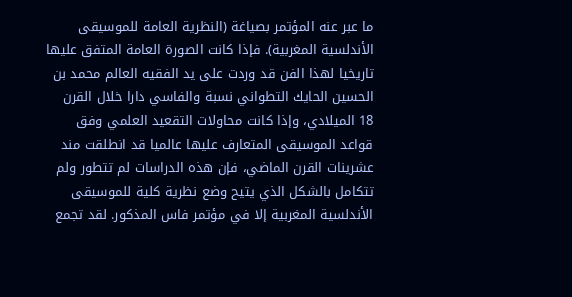ما عبر عنه المؤتمر بصياغة (النظرية العامة للموسيقى الأندلسية المغربية). فإذا كانت الصورة العامة المتفق عليها تاريخيا لهذا الفن قد وردت على يد الفقيه العالم محمد بن الحسين الحايك التطواني نسبة والفاسي دارا خلال القرن 18 الميلادي، وإذا كانت محاولات التقعيد العلمي وفق قواعد الموسيقى المتعارف عليها عالميا قد انطلقت مند عشرينات القرن الماضي، فإن هذه الدراسات لم تتطور ولم تتكامل بالشكل الذي يتيح وضع نظرية كلية للموسيقى الأندلسية المغربية إلا في مؤتمر فاس المذكور. لقد تجمع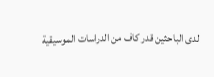لدى الباحثين قدر كاف من الدراسات الموسيقية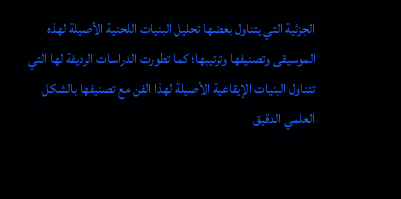الجزئية التي يتناول بعضها تحليل البنيات اللحنية الأصيلة لهذه الموسيقى وتصنيفها وترتيبها؛ كما تطورت الدراسات الرديفة لها التي تتناول البنيات الإيقاعية الأصيلة لهذا الفن مع تصنيفها بالشكل العلمي الدقيق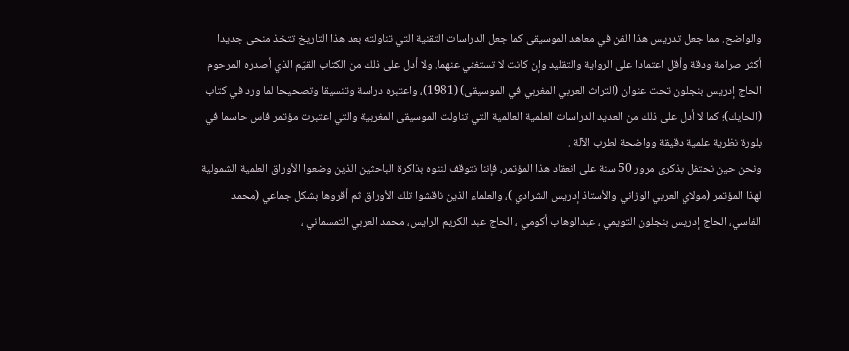والواضح. مما جعل تدريس هذا الفن في معاهد الموسيقى كما جعل الدراسات التقنية التي تناولته بعد هذا التاريخ تتخذ منحى جديدا أكثر صرامة ودقة وأقل اعتمادا على الرواية والتقليد وإن كانت لا تستغني عنهما. ولا أدل على ذلك من الكتاب القيّم الذي أصدره المرحوم الحاج إدريس بنجلون تحت عنوان (التراث العربي المغربي في الموسيقى) (1981)، واعتبره دراسة وتنسيقا وتصحيحا لما ورد في كتاب (الحايك)؛ كما لا أدل على ذلك من العديد الدراسات العلمية العالمية التي تناولت الموسيقى المغربية والتي اعتبرت مؤتمر فاس حاسما في بلورة نظرية علمية دقيقة وواضحة لطرب الآلة .
ونحن حين نحتفل بذكرى مرور 50 سنة على انعقاد هذا المؤتمر، فإننا نتوقف لننوه بذاكرة الباحثين الذين وضعوا الأوراق العلمية الشمولية لهذا المؤتمر (مولاي العربي الوزاني والأستاذ إدريس الشرادي )، والعلماء الذين ناقشوا تلك الأوراق ثم أقروها بشكل جماعي (محمد الفاسي، الحاج إدريس بنجلون التويمي ، عبدالوهاب أكومي ، الحاج عبد الكريم الرايس، محمد العربي التمسماني ،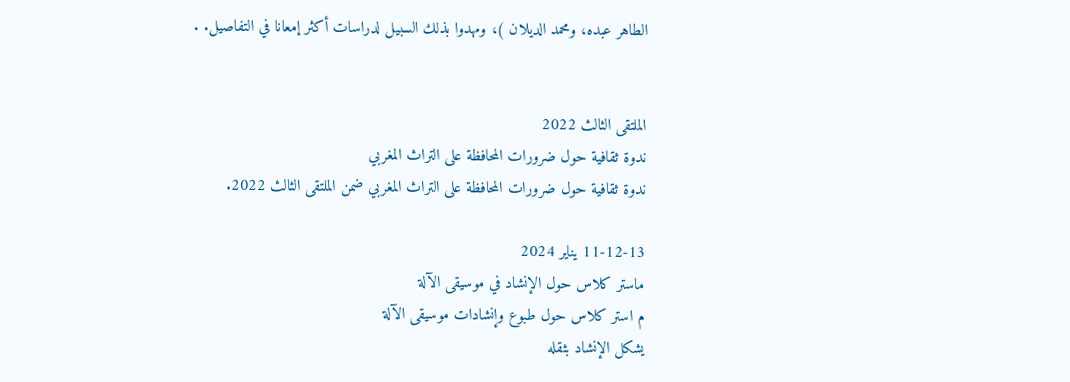الطاهر عبده، ومحمد الديلان )، ومهدوا بذلك السبيل لدراسات أكثر إمعانا في التفاصيل. .


الملتقى الثالث 2022
ندوة ثقافية حول ضرورات المحافظة على التراث المغربي
ندوة ثقافية حول ضرورات المحافظة على التراث المغربي ضمن الملتقى الثالث 2022.

11-12-13 يناير 2024
ماستر كلاس حول الإنشاد في موسيقى الآلة
م استر كلاس حول طبوع وإنشادات موسيقى الآلة
يشكل الإنشاد بثقله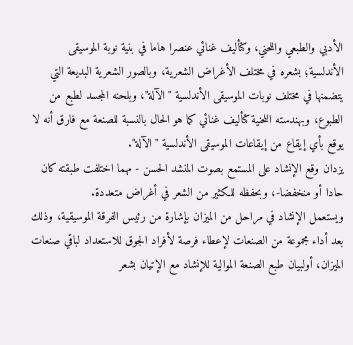الأدبي والطبعي واللحني، وكتأليف غنائي عنصرا هاما في بنية نوبة الموسيقى الأندلسية؛ بشعره في مختلف الأغراض الشعرية، وبالصور الشعرية البديعة التي يتضمنها في مختلف نوبات الموسيقى الأندلسية "الآلة"، وبلحنه المجسد لطبع من الطبوع، وبهندسته اللحنية كتأليف غنائي كما هو الحال بالنسبة للصنعة مع فارق أنه لا يوقع بأي إيقاع من إيقاعات الموسيقى الأندلسية "الآلة".
يزدان وقع الإنشاد على المستمع بصوت المنشد الحسن - مهما اختلفت طبقته كان حادا أو منخفضا-، وبحفظه للكثير من الشعر في أغراض متعددة.
ويستعمل الإنشاد في مراحل من الميزان بإشارة من رئيس الفرقة الموسيقية، وذلك بعد أداء مجموعة من الصنعات لإعطاء فرصة لأفراد الجوق للاستعداد لباقي صنعات الميزان، أولبيان طبع الصنعة الموالية للإنشاد مع الإتيان بشعر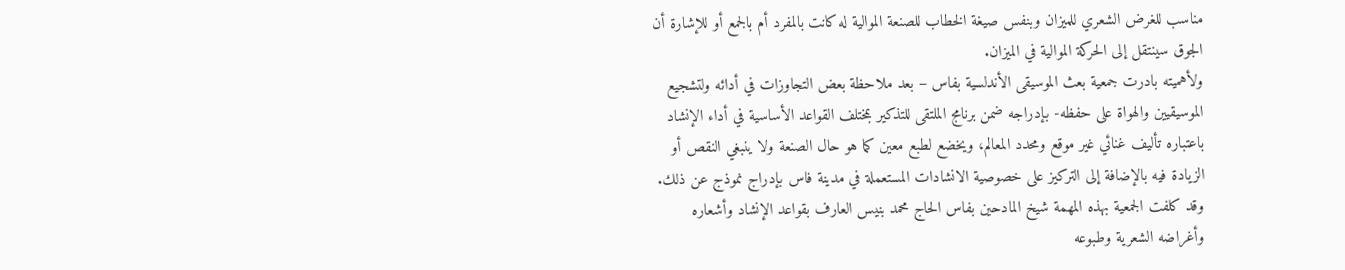مناسب للغرض الشعري للميزان وبنفس صيغة الخطاب للصنعة الموالية له كانت بالمفرد أم بالجمع أو للإشارة أن الجوق سينتقل إلى الحركة الموالية في الميزان.
ولأهميته بادرت جمعية بعث الموسيقى الأندلسية بفاس – بعد ملاحظة بعض التجاوزات في أدائه ولتشجيع الموسيقيين والهواة على حفظه- بإدراجه ضمن برنامج الملتقى للتذكير بمختلف القواعد الأساسية في أداء الإنشاد باعتباره تأليف غنائي غير موقع ومحدد المعالم، ويخضع لطبع معين كما هو حال الصنعة ولا ينبغي النقص أو الزيادة فيه بالإضافة إلى التركيز على خصوصية الانشادات المستعملة في مدينة فاس بإدراج نموذج عن ذلك.
وقد كلفت الجمعية بهذه المهمة شيخ المادحين بفاس الحاج محمد بنيس العارف بقواعد الإنشاد وأشعاره وأغراضه الشعرية وطبوعه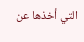التي أخذها عن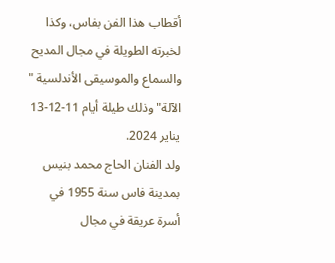أقطاب هذا الفن بفاس، وكذا لخبرته الطويلة في مجال المديح والسماع والموسيقى الأندلسية " الآلة" وذلك طيلة أيام 11-12-13 يناير 2024.
ولد الفنان الحاج محمد بنيس بمدينة فاس سنة 1955 في أسرة عريقة في مجال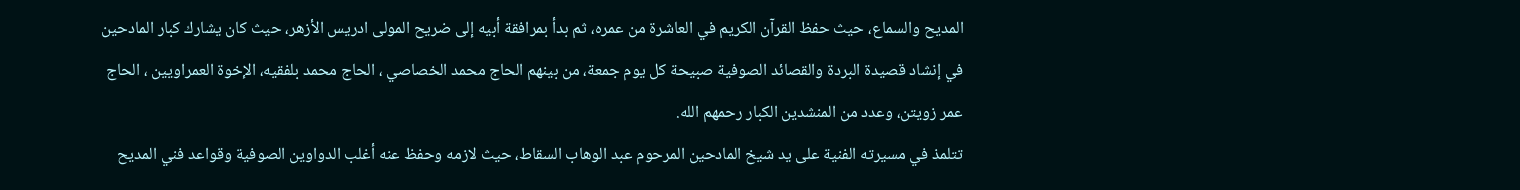المديح والسماع، حيث حفظ القرآن الكريم في العاشرة من عمره، ثم بدأ بمرافقة أبيه إلى ضريح المولى ادريس الأزهر، حيث كان يشارك كبار المادحين في إنشاد قصيدة البردة والقصائد الصوفية صبيحة كل يوم جمعة، من بينهم الحاج محمد الخصاصي ، الحاج محمد بلفقيه، الإخوة العمراويين ، الحاج عمر زويتن، وعدد من المنشدين الكبار رحمهم الله.
تتلمذ في مسيرته الفنية على يد شيخ المادحين المرحوم عبد الوهاب السقاط، حيث لازمه وحفظ عنه أغلب الدواوين الصوفية وقواعد فني المديح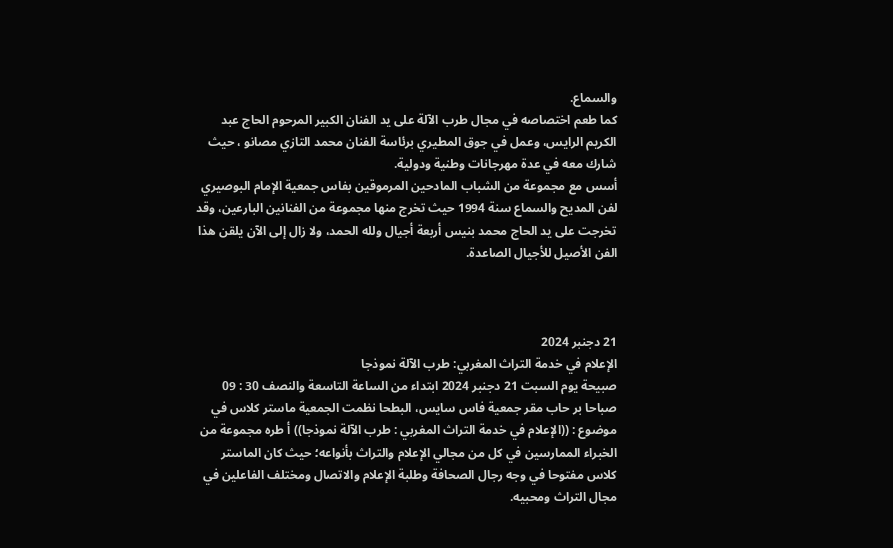والسماع.
كما طعم اختصاصه في مجال طرب الآلة على يد الفنان الكبير المرحوم الحاج عبد الكريم الرايس، وعمل في جوق المطيري برئاسة الفنان محمد التازي مصانو ، حيث شارك معه في عدة مهرجانات وطنية ودولية.
أسس مع مجموعة من الشباب المادحين المرموقين بفاس جمعية الإمام البوصيري لفن المديح والسماع سنة 1994 حيث تخرج منها مجموعة من الفنانين البارعين، وقد تخرجت على يد الحاج محمد بنيس أربعة أجيال ولله الحمد، ولا زال إلى الآن يلقن هذا الفن الأصيل للأجيال الصاعدة.



21 دجنبر 2024
الإعلام في خدمة التراث المغربي: طرب الآلة نموذجا
صبيحة يوم السبت 21 دجنبر 2024 ابتداء من الساعة التاسعة والنصف 30 : 09 صباحا بر حاب مقر جمعية فاس سايس، البطحا نظمت الجمعية ماستر كلاس في موضوع : ((الإعلام في خدمة التراث المغربي : طرب الآلة نموذجا)) أ طره مجموعة من الخبراء الممارسين في كل من مجالي الإعلام والتراث بأنواعه؛ حيث كان الماستر كلاس مفتوحا في وجه رجال الصحافة وطلبة الإعلام والاتصال ومختلف الفاعلين في مجال التراث ومحبيه.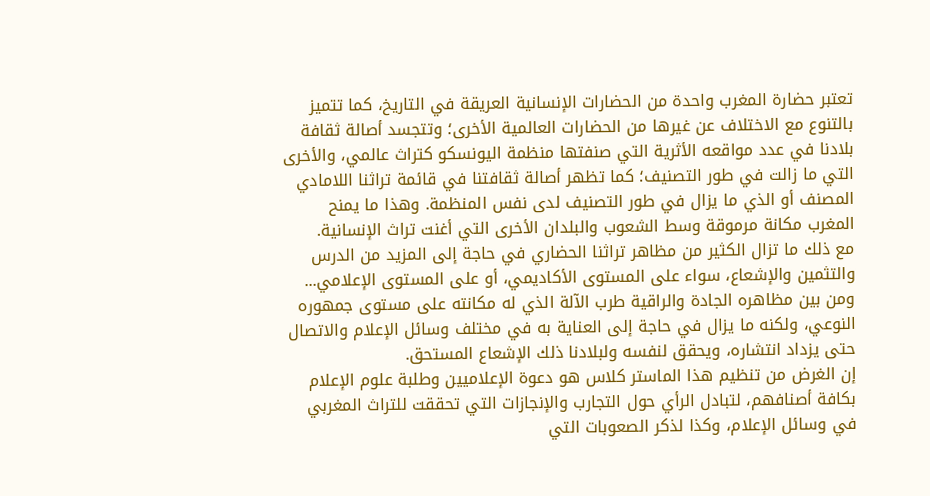تعتبر حضارة المغرب واحدة من الحضارات الإنسانية العريقة في التاريخ، كما تتميز بالتنوع مع الاختلاف عن غيرها من الحضارات العالمية الأخرى؛ وتتجسد أصالة ثقافة بلادنا في عدد مواقعه الأثرية التي صنفتها منظمة اليونسكو كتراث عالمي، والأخرى التي ما زالت في طور التصنيف؛ كما تظهر أصالة ثقافتنا في قائمة تراثنا اللامادي المصنف أو الذي ما يزال في طور التصنيف لدى نفس المنظمة. وهذا ما يمنح المغرب مكانة مرموقة وسط الشعوب والبلدان الأخرى التي أغنت تراث الإنسانية.
مع ذلك ما تزال الكثير من مظاهر تراثنا الحضاري في حاجة إلى المزيد من الدرس والتثمين والإشعاع، سواء على المستوى الأكاديمي، أو على المستوى الإعلامي... ومن بين مظاهره الجادة والراقية طرب الآلة الذي له مكانته على مستوى جمهوره النوعي، ولكنه ما يزال في حاجة إلى العناية به في مختلف وسائل الإعلام والاتصال حتى يزداد انتشاره، ويحقق لنفسه ولبلادنا ذلك الإشعاع المستحق.
إن الغرض من تنظيم هذا الماستر كلاس هو دعوة الإعلاميين وطلبة علوم الإعلام بكافة أصنافهم، لتبادل الرأي حول التجارب والإنجازات التي تحققت للتراث المغربي في وسائل الإعلام، وكذا لذكر الصعوبات التي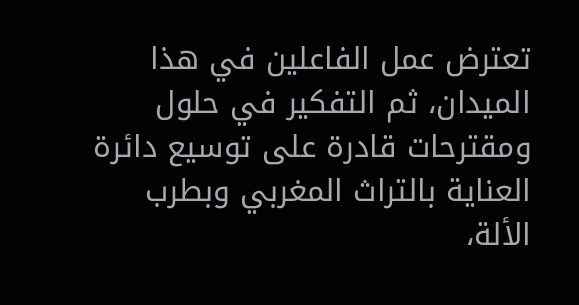تعترض عمل الفاعلين في هذا الميدان، ثم التفكير في حلول ومقترحات قادرة على توسيع دائرة العناية بالتراث المغربي وبطرب الألة،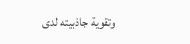وتقوية جاذبيته لدى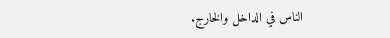الناس في الداخل والخارج.